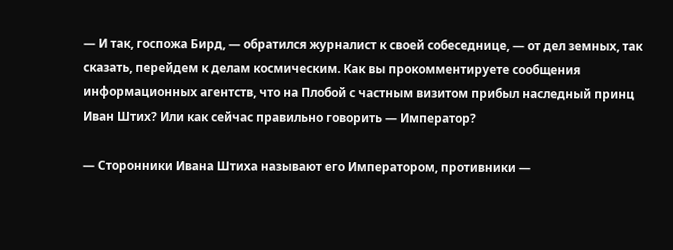— И так, госпожа Бирд, — обратился журналист к своей собеседнице, — от дел земных, так сказать, перейдем к делам космическим. Как вы прокомментируете сообщения информационных агентств, что на Плобой с частным визитом прибыл наследный принц Иван Штих? Или как сейчас правильно говорить — Император?

— Сторонники Ивана Штиха называют его Императором, противники —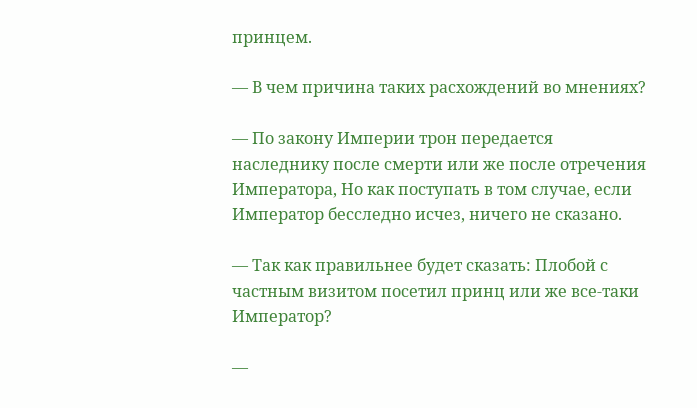принцем.

— В чем причина таких расхождений во мнениях?

— По закону Империи трон передается наследнику после смерти или же после отречения Императора, Но как поступать в том случае, если Император бесследно исчез, ничего не сказано.

— Так как правильнее будет сказать: Плобой с частным визитом посетил принц или же все-таки Император?

—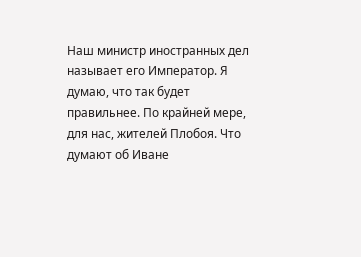Наш министр иностранных дел называет его Император. Я думаю, что так будет правильнее. По крайней мере, для нас, жителей Плобоя. Что думают об Иване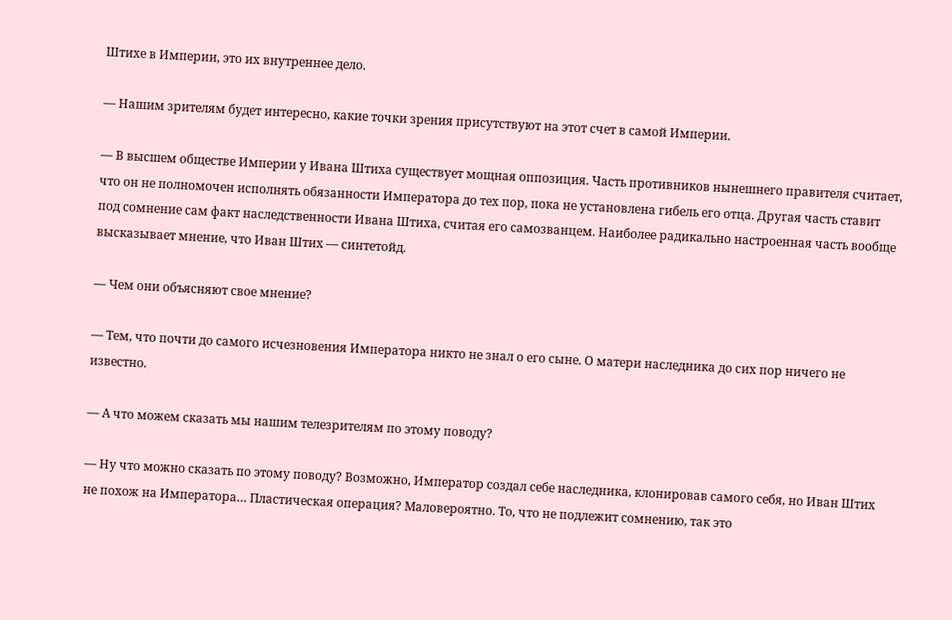Штихе в Империи, это их внутреннее дело.

— Нашим зрителям будет интересно, какие точки зрения присутствуют на этот счет в самой Империи.

— В высшем обществе Империи у Ивана Штиха существует мощная оппозиция. Часть противников нынешнего правителя считает, что он не полномочен исполнять обязанности Императора до тех пор, пока не установлена гибель его отца. Другая часть ставит под сомнение сам факт наследственности Ивана Штиха, считая его самозванцем. Наиболее радикально настроенная часть вообще высказывает мнение, что Иван Штих — синтетойд.

— Чем они объясняют свое мнение?

— Тем, что почти до самого исчезновения Императора никто не знал о его сыне. О матери наследника до сих пор ничего не известно.

— А что можем сказать мы нашим телезрителям по этому поводу?

— Ну что можно сказать по этому поводу? Возможно, Император создал себе наследника, клонировав самого себя, но Иван Штих не похож на Императора… Пластическая операция? Маловероятно. То, что не подлежит сомнению, так это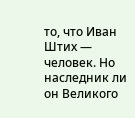то, что Иван Штих — человек. Но наследник ли он Великого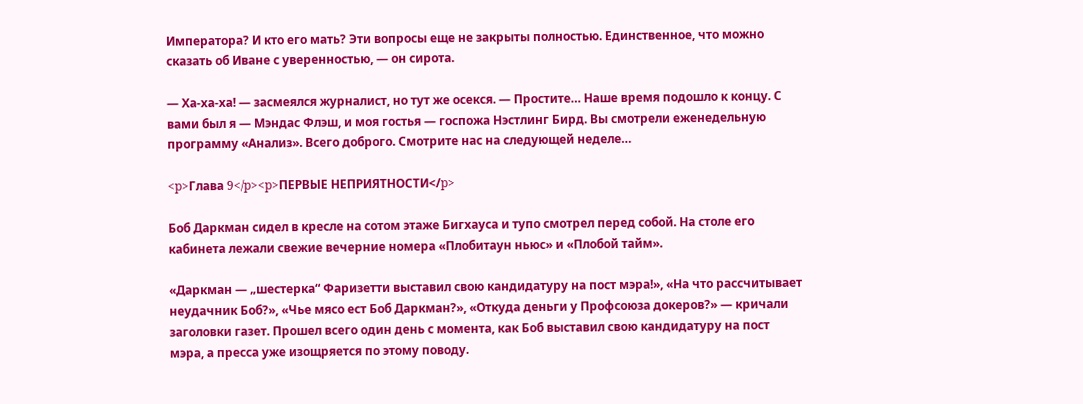Императора? И кто его мать? Эти вопросы еще не закрыты полностью. Единственное, что можно сказать об Иване с уверенностью, — он сирота.

— Ха-ха-ха! — засмеялся журналист, но тут же осекся. — Простите… Наше время подошло к концу. С вами был я — Мэндас Флэш, и моя гостья — госпожа Нэстлинг Бирд. Вы смотрели еженедельную программу «Анализ». Всего доброго. Смотрите нас на следующей неделе…

<p>Глава 9</p><p>ПЕРВЫЕ НЕПРИЯТНОСТИ</p>

Боб Даркман сидел в кресле на сотом этаже Бигхауса и тупо смотрел перед собой. На столе его кабинета лежали свежие вечерние номера «Плобитаун ньюс» и «Плобой тайм».

«Даркман — „шестерка“ Фаризетти выставил свою кандидатуру на пост мэра!», «На что рассчитывает неудачник Боб?», «Чье мясо ест Боб Даркман?», «Откуда деньги у Профсоюза докеров?» — кричали заголовки газет. Прошел всего один день с момента, как Боб выставил свою кандидатуру на пост мэра, а пресса уже изощряется по этому поводу.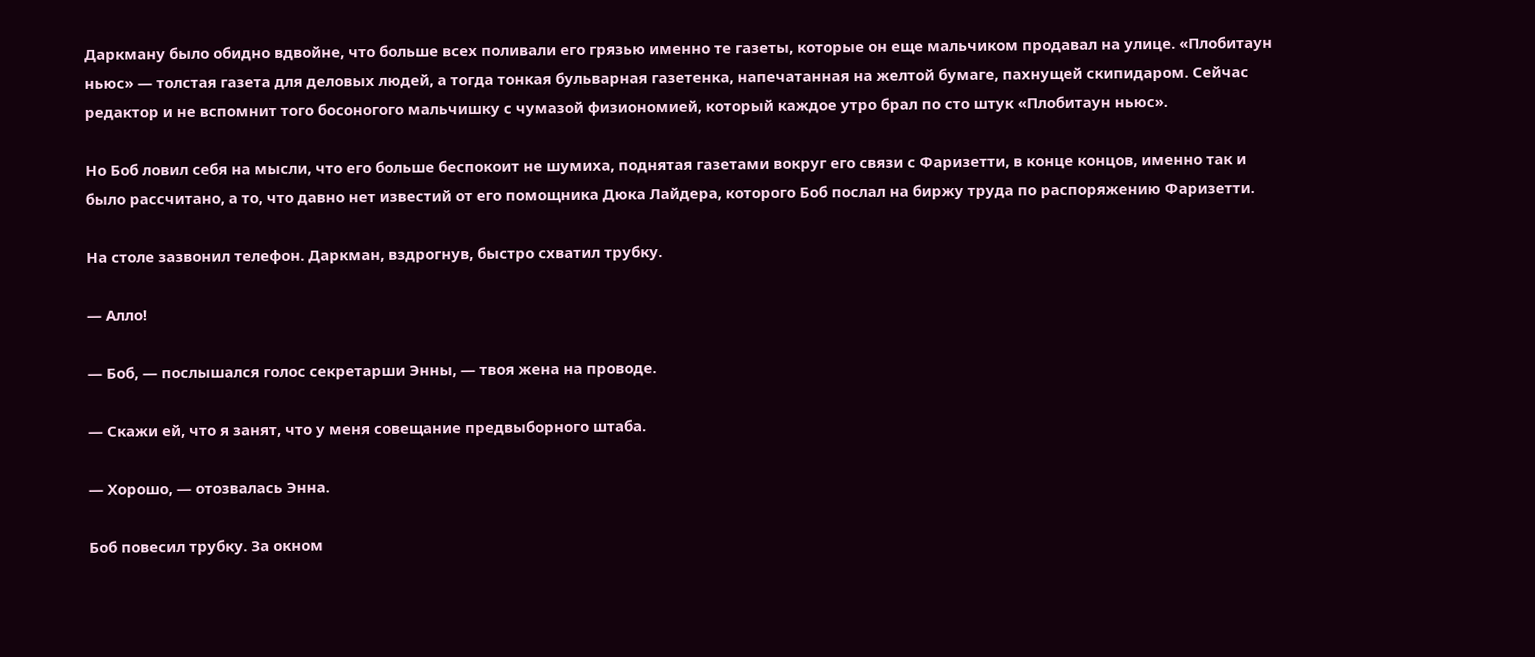Даркману было обидно вдвойне, что больше всех поливали его грязью именно те газеты, которые он еще мальчиком продавал на улице. «Плобитаун ньюс» — толстая газета для деловых людей, а тогда тонкая бульварная газетенка, напечатанная на желтой бумаге, пахнущей скипидаром. Сейчас редактор и не вспомнит того босоногого мальчишку с чумазой физиономией, который каждое утро брал по сто штук «Плобитаун ньюс».

Но Боб ловил себя на мысли, что его больше беспокоит не шумиха, поднятая газетами вокруг его связи с Фаризетти, в конце концов, именно так и было рассчитано, а то, что давно нет известий от его помощника Дюка Лайдера, которого Боб послал на биржу труда по распоряжению Фаризетти.

На столе зазвонил телефон. Даркман, вздрогнув, быстро схватил трубку.

— Алло!

— Боб, — послышался голос секретарши Энны, — твоя жена на проводе.

— Скажи ей, что я занят, что у меня совещание предвыборного штаба.

— Хорошо, — отозвалась Энна.

Боб повесил трубку. За окном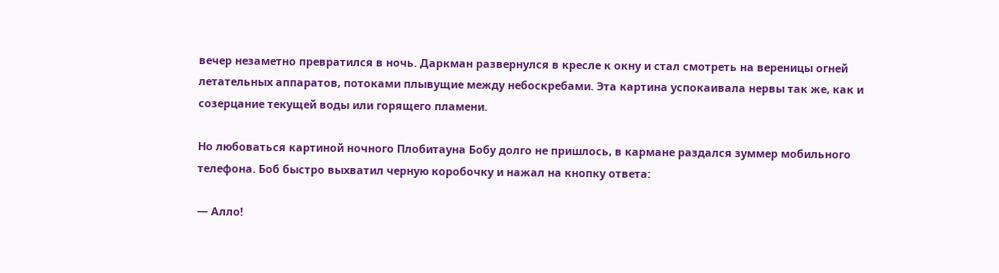вечер незаметно превратился в ночь. Даркман развернулся в кресле к окну и стал смотреть на вереницы огней летательных аппаратов, потоками плывущие между небоскребами. Эта картина успокаивала нервы так же, как и созерцание текущей воды или горящего пламени.

Но любоваться картиной ночного Плобитауна Бобу долго не пришлось, в кармане раздался зуммер мобильного телефона. Боб быстро выхватил черную коробочку и нажал на кнопку ответа:

— Алло!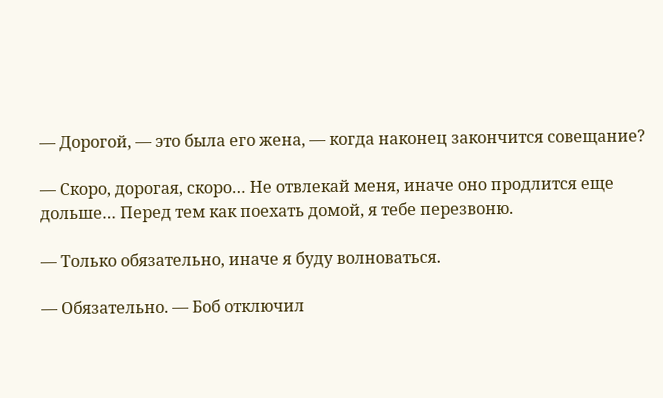— Дорогой, — это была его жена, — когда наконец закончится совещание?

— Скоро, дорогая, скоро… Не отвлекай меня, иначе оно продлится еще дольше… Перед тем как поехать домой, я тебе перезвоню.

— Только обязательно, иначе я буду волноваться.

— Обязательно. — Боб отключил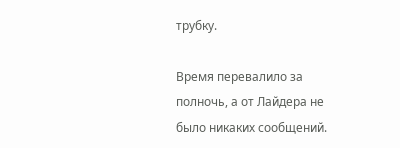трубку.

Время перевалило за полночь, а от Лайдера не было никаких сообщений.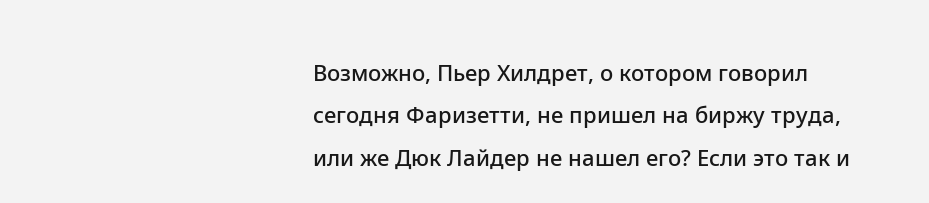Возможно, Пьер Хилдрет, о котором говорил сегодня Фаризетти, не пришел на биржу труда, или же Дюк Лайдер не нашел его? Если это так и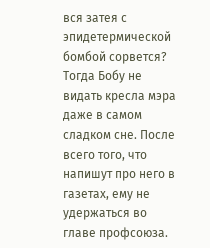вся затея с эпидетермической бомбой сорвется? Тогда Бобу не видать кресла мэра даже в самом сладком сне. После всего того, что напишут про него в газетах, ему не удержаться во главе профсоюза.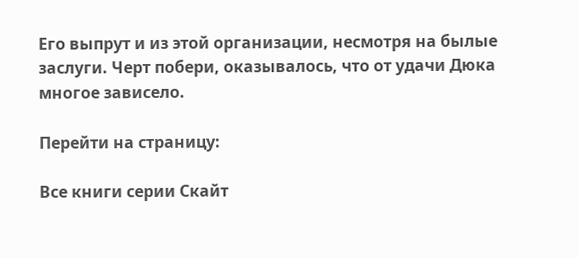Его выпрут и из этой организации, несмотря на былые заслуги. Черт побери, оказывалось, что от удачи Дюка многое зависело.

Перейти на страницу:

Все книги серии Скайт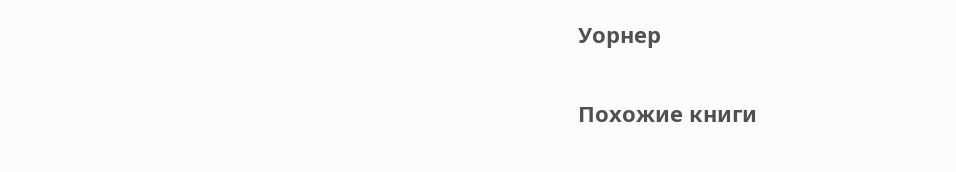Уорнер

Похожие книги